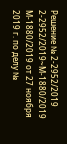Решение № 2-2952/2019 2-2952/2019~М-1880/2019 М-1880/2019 от 27 ноября 2019 г. по делу №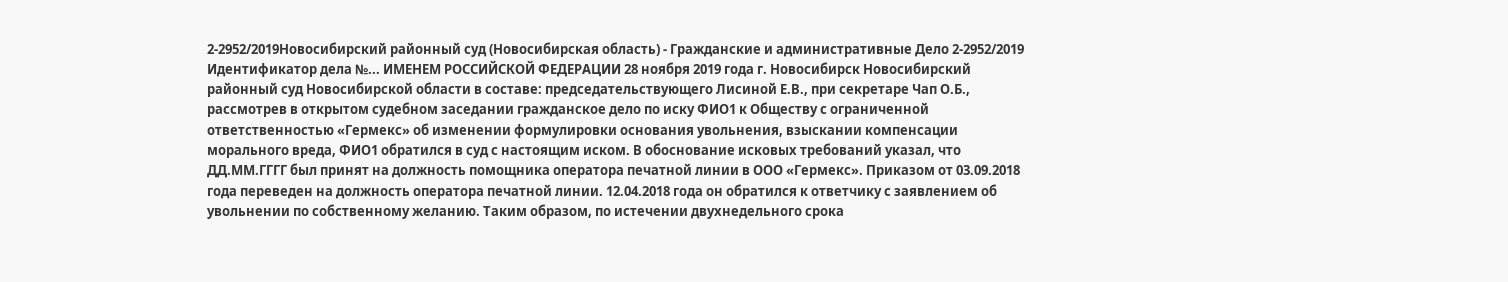2-2952/2019Новосибирский районный суд (Новосибирская область) - Гражданские и административные Дело 2-2952/2019 Идентификатор дела №... ИМЕНЕМ РОССИЙСКОЙ ФЕДЕРАЦИИ 28 ноября 2019 года г. Новосибирск Новосибирский районный суд Новосибирской области в составе: председательствующего Лисиной Е.В., при секретаре Чап О.Б., рассмотрев в открытом судебном заседании гражданское дело по иску ФИО1 к Обществу с ограниченной ответственностью «Гермекс» об изменении формулировки основания увольнения, взыскании компенсации морального вреда, ФИО1 обратился в суд с настоящим иском. В обоснование исковых требований указал, что ДД.ММ.ГГГГ был принят на должность помощника оператора печатной линии в ООО «Гермекс». Приказом от 03.09.2018 года переведен на должность оператора печатной линии. 12.04.2018 года он обратился к ответчику с заявлением об увольнении по собственному желанию. Таким образом, по истечении двухнедельного срока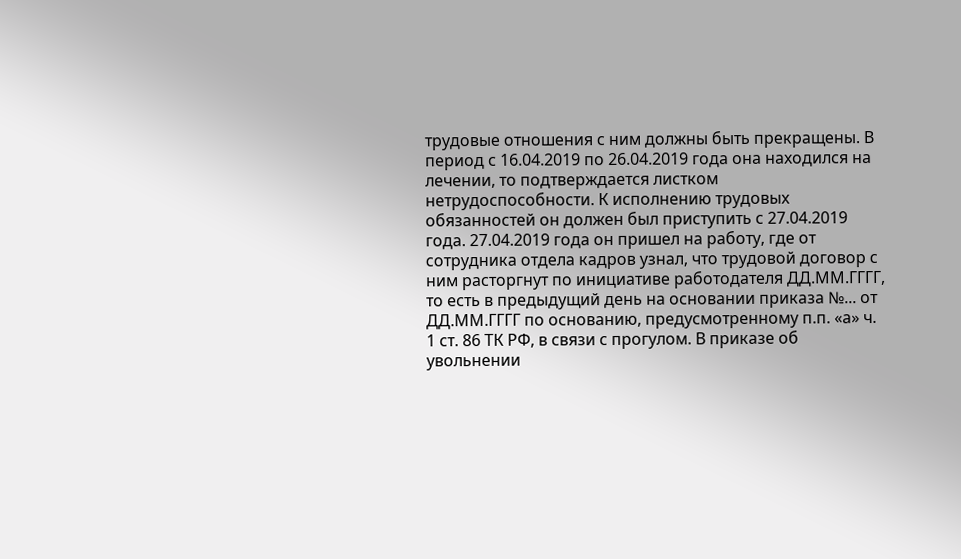трудовые отношения с ним должны быть прекращены. В период с 16.04.2019 по 26.04.2019 года она находился на лечении, то подтверждается листком нетрудоспособности. К исполнению трудовых обязанностей он должен был приступить с 27.04.2019 года. 27.04.2019 года он пришел на работу, где от сотрудника отдела кадров узнал, что трудовой договор с ним расторгнут по инициативе работодателя ДД.ММ.ГГГГ, то есть в предыдущий день на основании приказа №... от ДД.ММ.ГГГГ по основанию, предусмотренному п.п. «а» ч. 1 ст. 86 ТК РФ, в связи с прогулом. В приказе об увольнении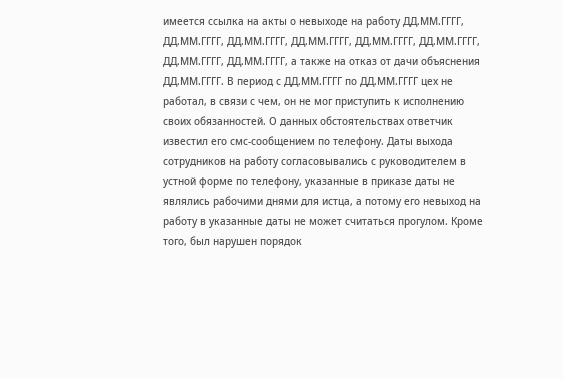имеется ссылка на акты о невыходе на работу ДД.ММ.ГГГГ, ДД.ММ.ГГГГ, ДД.ММ.ГГГГ, ДД.ММ.ГГГГ, ДД.ММ.ГГГГ, ДД.ММ.ГГГГ, ДД.ММ.ГГГГ, ДД.ММ.ГГГГ, а также на отказ от дачи объяснения ДД.ММ.ГГГГ. В период с ДД.ММ.ГГГГ по ДД.ММ.ГГГГ цех не работал, в связи с чем, он не мог приступить к исполнению своих обязанностей. О данных обстоятельствах ответчик известил его смс-сообщением по телефону. Даты выхода сотрудников на работу согласовывались с руководителем в устной форме по телефону, указанные в приказе даты не являлись рабочими днями для истца, а потому его невыход на работу в указанные даты не может считаться прогулом. Кроме того, был нарушен порядок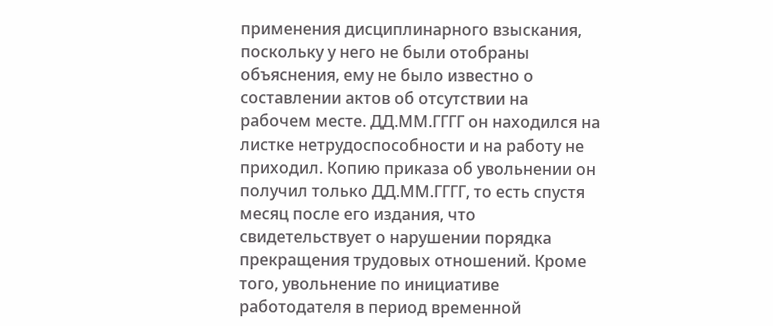применения дисциплинарного взыскания, поскольку у него не были отобраны объяснения, ему не было известно о составлении актов об отсутствии на рабочем месте. ДД.ММ.ГГГГ он находился на листке нетрудоспособности и на работу не приходил. Копию приказа об увольнении он получил только ДД.ММ.ГГГГ, то есть спустя месяц после его издания, что свидетельствует о нарушении порядка прекращения трудовых отношений. Кроме того, увольнение по инициативе работодателя в период временной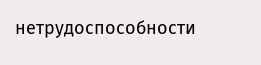нетрудоспособности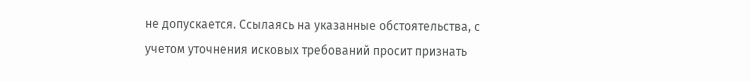не допускается. Ссылаясь на указанные обстоятельства, с учетом уточнения исковых требований просит признать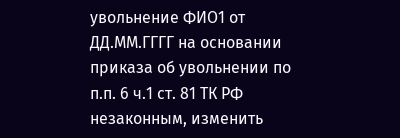увольнение ФИО1 от ДД.ММ.ГГГГ на основании приказа об увольнении по п.п. 6 ч.1 ст. 81 ТК РФ незаконным, изменить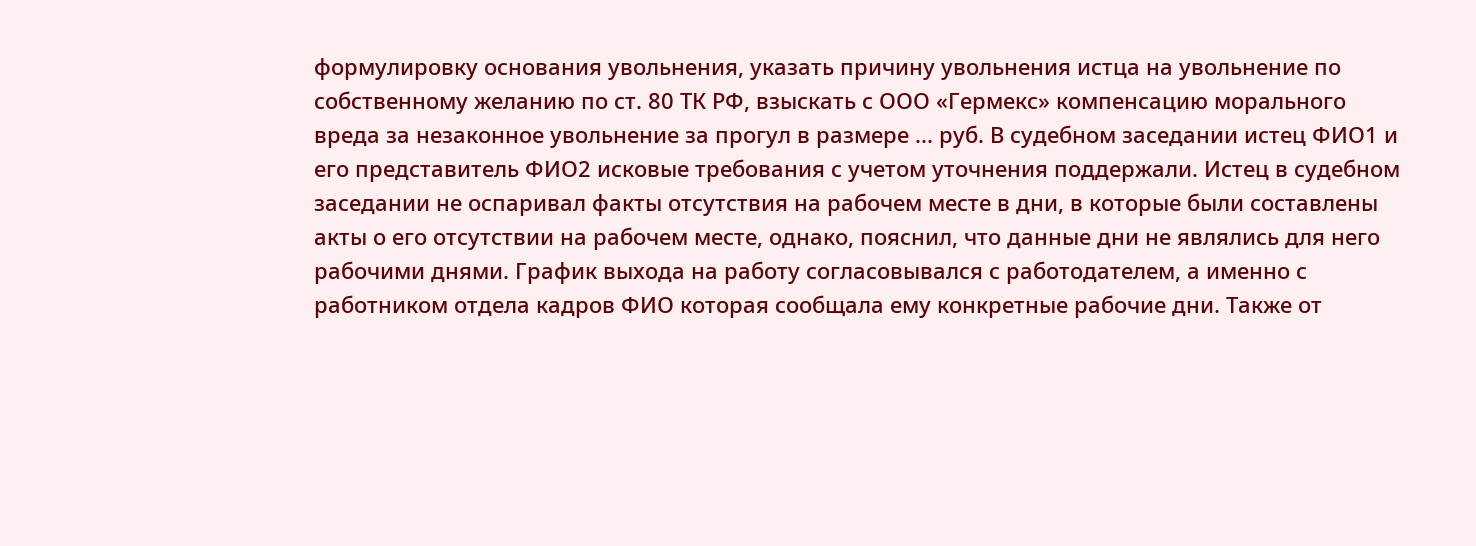формулировку основания увольнения, указать причину увольнения истца на увольнение по собственному желанию по ст. 80 ТК РФ, взыскать с ООО «Гермекс» компенсацию морального вреда за незаконное увольнение за прогул в размере ... руб. В судебном заседании истец ФИО1 и его представитель ФИО2 исковые требования с учетом уточнения поддержали. Истец в судебном заседании не оспаривал факты отсутствия на рабочем месте в дни, в которые были составлены акты о его отсутствии на рабочем месте, однако, пояснил, что данные дни не являлись для него рабочими днями. График выхода на работу согласовывался с работодателем, а именно с работником отдела кадров ФИО которая сообщала ему конкретные рабочие дни. Также от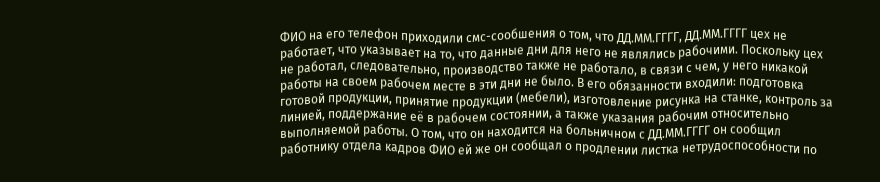ФИО на его телефон приходили смс-сообшения о том, что ДД.ММ.ГГГГ, ДД.ММ.ГГГГ цех не работает, что указывает на то, что данные дни для него не являлись рабочими. Поскольку цех не работал, следовательно, производство также не работало, в связи с чем, у него никакой работы на своем рабочем месте в эти дни не было. В его обязанности входили: подготовка готовой продукции, принятие продукции (мебели), изготовление рисунка на станке, контроль за линией, поддержание её в рабочем состоянии, а также указания рабочим относительно выполняемой работы. О том, что он находится на больничном с ДД.ММ.ГГГГ он сообщил работнику отдела кадров ФИО ей же он сообщал о продлении листка нетрудоспособности по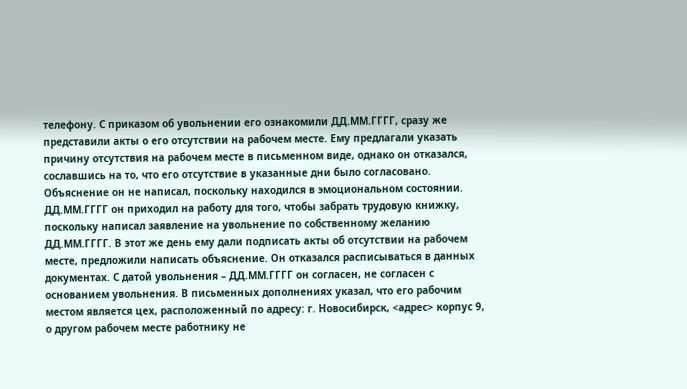телефону. С приказом об увольнении его ознакомили ДД.ММ.ГГГГ, сразу же представили акты о его отсутствии на рабочем месте. Ему предлагали указать причину отсутствия на рабочем месте в письменном виде, однако он отказался, сославшись на то, что его отсутствие в указанные дни было согласовано. Объяснение он не написал, поскольку находился в эмоциональном состоянии. ДД.ММ.ГГГГ он приходил на работу для того, чтобы забрать трудовую книжку, поскольку написал заявление на увольнение по собственному желанию ДД.ММ.ГГГГ. В этот же день ему дали подписать акты об отсутствии на рабочем месте, предложили написать объяснение. Он отказался расписываться в данных документах. С датой увольнения – ДД.ММ.ГГГГ он согласен, не согласен с основанием увольнения. В письменных дополнениях указал, что его рабочим местом является цех, расположенный по адресу: г. Новосибирск, <адрес> корпус 9, о другом рабочем месте работнику не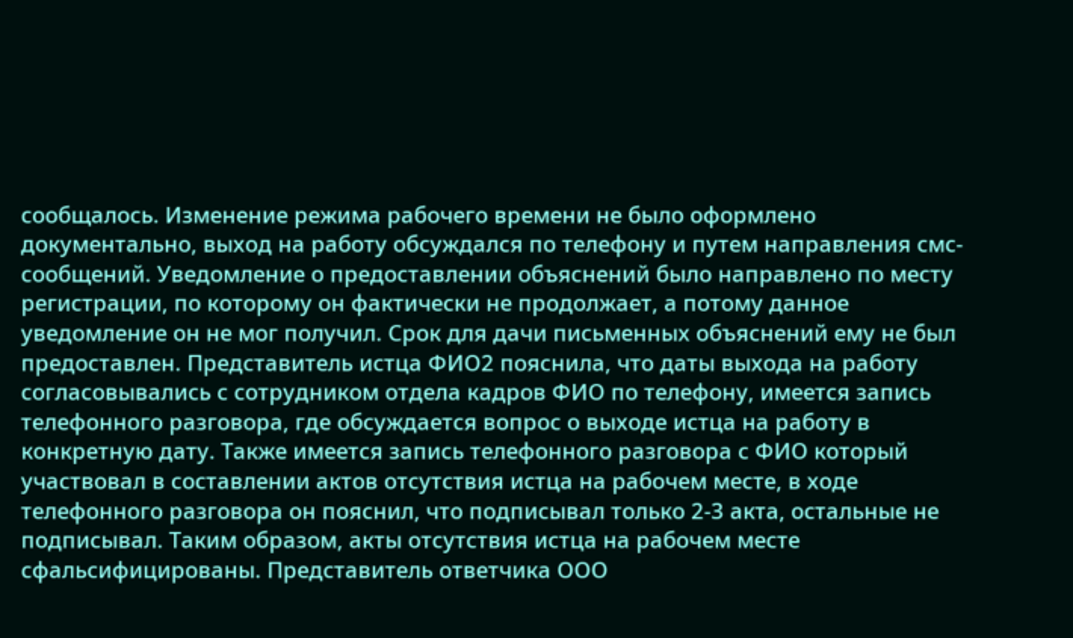сообщалось. Изменение режима рабочего времени не было оформлено документально, выход на работу обсуждался по телефону и путем направления смс-сообщений. Уведомление о предоставлении объяснений было направлено по месту регистрации, по которому он фактически не продолжает, а потому данное уведомление он не мог получил. Срок для дачи письменных объяснений ему не был предоставлен. Представитель истца ФИО2 пояснила, что даты выхода на работу согласовывались с сотрудником отдела кадров ФИО по телефону, имеется запись телефонного разговора, где обсуждается вопрос о выходе истца на работу в конкретную дату. Также имеется запись телефонного разговора с ФИО который участвовал в составлении актов отсутствия истца на рабочем месте, в ходе телефонного разговора он пояснил, что подписывал только 2-3 акта, остальные не подписывал. Таким образом, акты отсутствия истца на рабочем месте сфальсифицированы. Представитель ответчика ООО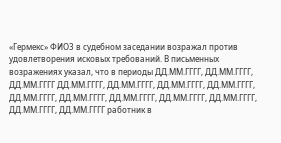«Гермекс» ФИО3 в судебном заседании возражал против удовлетворения исковых требований. В письменных возражениях указал, что в периоды ДД.ММ.ГГГГ, ДД.ММ.ГГГГ, ДД.ММ.ГГГГ ДД.ММ.ГГГГ, ДД.ММ.ГГГГ, ДД.ММ.ГГГГ, ДД.ММ.ГГГГ, ДД.ММ.ГГГГ, ДД.ММ.ГГГГ, ДД.ММ.ГГГГ, ДД.ММ.ГГГГ, ДД.ММ.ГГГГ, ДД.ММ.ГГГГ, ДД.ММ.ГГГГ работник в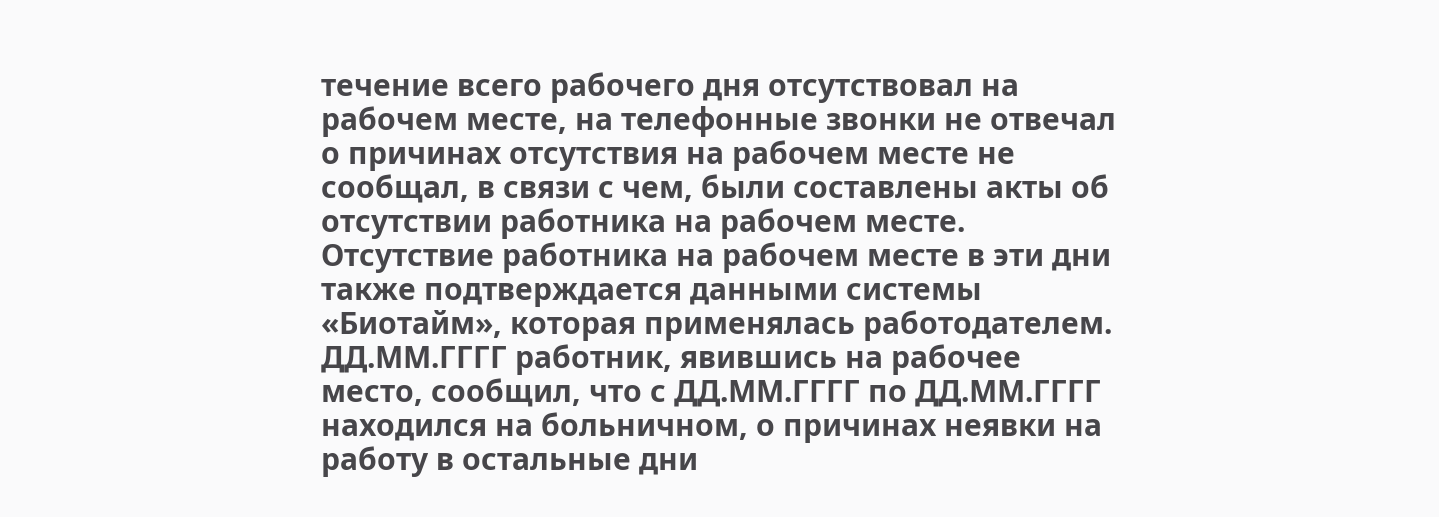течение всего рабочего дня отсутствовал на рабочем месте, на телефонные звонки не отвечал о причинах отсутствия на рабочем месте не сообщал, в связи с чем, были составлены акты об отсутствии работника на рабочем месте. Отсутствие работника на рабочем месте в эти дни также подтверждается данными системы «Биотайм», которая применялась работодателем. ДД.ММ.ГГГГ работник, явившись на рабочее место, сообщил, что с ДД.ММ.ГГГГ по ДД.ММ.ГГГГ находился на больничном, о причинах неявки на работу в остальные дни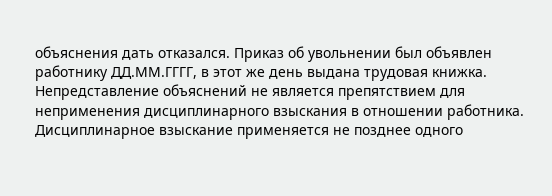объяснения дать отказался. Приказ об увольнении был объявлен работнику ДД.ММ.ГГГГ, в этот же день выдана трудовая книжка. Непредставление объяснений не является препятствием для неприменения дисциплинарного взыскания в отношении работника. Дисциплинарное взыскание применяется не позднее одного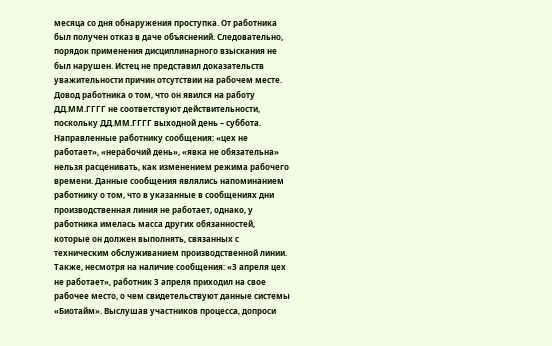месяца со дня обнаружения проступка. От работника был получен отказ в даче объяснений. Следовательно, порядок применения дисциплинарного взыскания не был нарушен. Истец не представил доказательств уважительности причин отсутствии на рабочем месте. Довод работника о том, что он явился на работу ДД.ММ.ГГГГ не соответствуют действительности, поскольку ДД.ММ.ГГГГ выходной день – суббота. Направленные работнику сообщения: «цех не работает», «нерабочий день», «явка не обязательна» нельзя расценивать, как изменением режима рабочего времени. Данные сообщения являлись напоминанием работнику о том, что в указанные в сообщениях дни производственная линия не работает, однако, у работника имелась масса других обязанностей, которые он должен выполнять, связанных с техническим обслуживанием производственной линии. Также, несмотря на наличие сообщения: «3 апреля цех не работает», работник 3 апреля приходил на свое рабочее место, о чем свидетельствуют данные системы «Биотайм». Выслушав участников процесса, допроси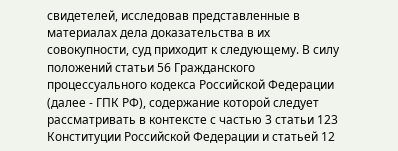свидетелей, исследовав представленные в материалах дела доказательства в их совокупности, суд приходит к следующему. В силу положений статьи 56 Гражданского процессуального кодекса Российской Федерации (далее - ГПК РФ), содержание которой следует рассматривать в контексте с частью 3 статьи 123 Конституции Российской Федерации и статьей 12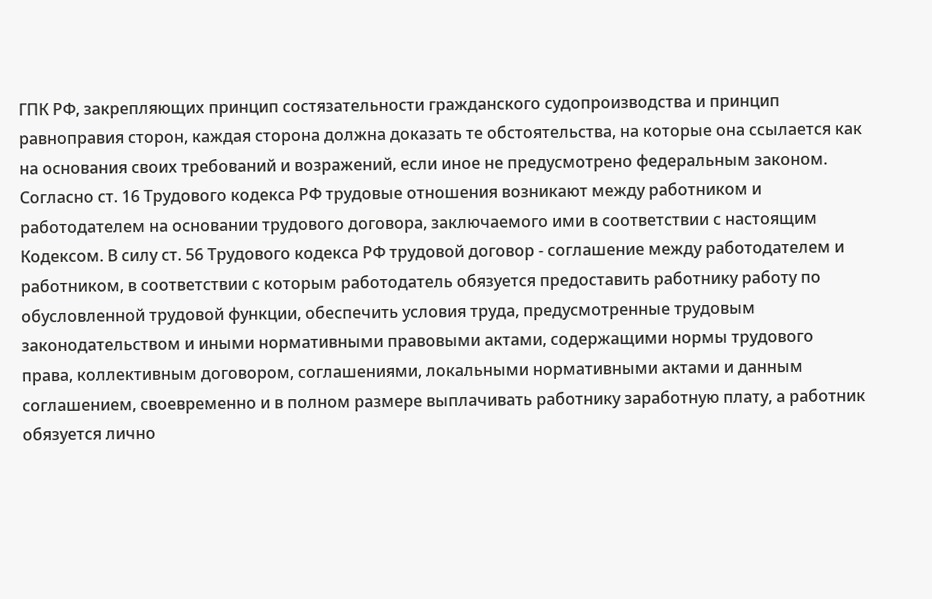ГПК РФ, закрепляющих принцип состязательности гражданского судопроизводства и принцип равноправия сторон, каждая сторона должна доказать те обстоятельства, на которые она ссылается как на основания своих требований и возражений, если иное не предусмотрено федеральным законом. Согласно ст. 16 Трудового кодекса РФ трудовые отношения возникают между работником и работодателем на основании трудового договора, заключаемого ими в соответствии с настоящим Кодексом. В силу ст. 56 Трудового кодекса РФ трудовой договор - соглашение между работодателем и работником, в соответствии с которым работодатель обязуется предоставить работнику работу по обусловленной трудовой функции, обеспечить условия труда, предусмотренные трудовым законодательством и иными нормативными правовыми актами, содержащими нормы трудового права, коллективным договором, соглашениями, локальными нормативными актами и данным соглашением, своевременно и в полном размере выплачивать работнику заработную плату, а работник обязуется лично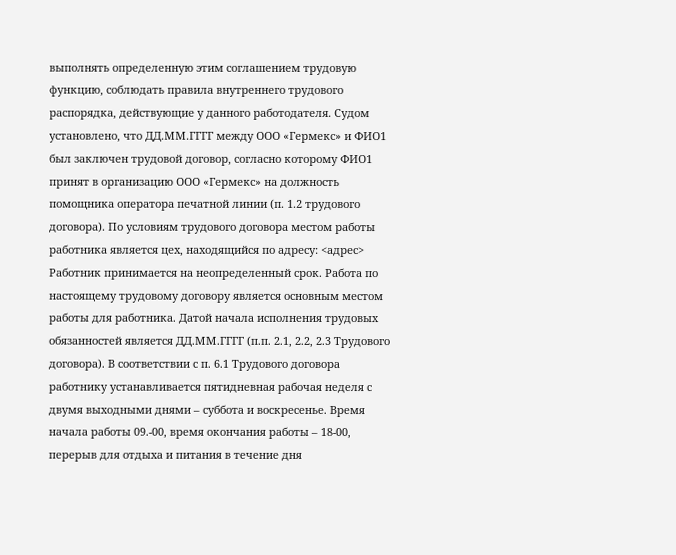выполнять определенную этим соглашением трудовую функцию, соблюдать правила внутреннего трудового распорядка, действующие у данного работодателя. Судом установлено, что ДД.ММ.ГГГГ между ООО «Гермекс» и ФИО1 был заключен трудовой договор, согласно которому ФИО1 принят в организацию ООО «Гермекс» на должность помощника оператора печатной линии (п. 1.2 трудового договора). По условиям трудового договора местом работы работника является цех, находящийся по адресу: <адрес> Работник принимается на неопределенный срок. Работа по настоящему трудовому договору является основным местом работы для работника. Датой начала исполнения трудовых обязанностей является ДД.ММ.ГГГГ (п.п. 2.1, 2.2, 2.3 Трудового договора). В соответствии с п. 6.1 Трудового договора работнику устанавливается пятидневная рабочая неделя с двумя выходными днями – суббота и воскресенье. Время начала работы 09.-00, время окончания работы – 18-00, перерыв для отдыха и питания в течение дня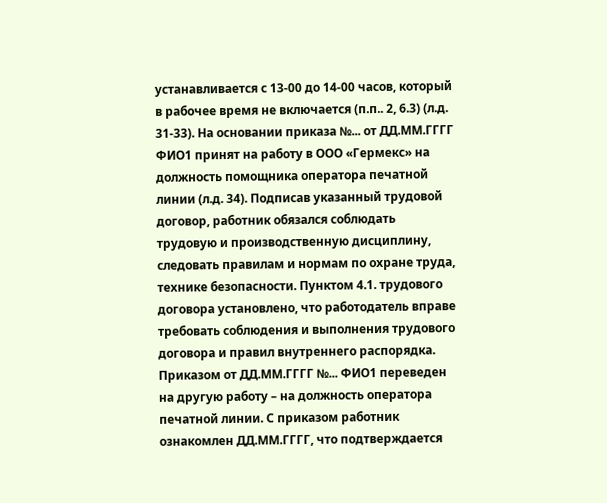устанавливается с 13-00 до 14-00 часов, который в рабочее время не включается (п.п.. 2, 6.3) (л.д. 31-33). На основании приказа №... от ДД.ММ.ГГГГ ФИО1 принят на работу в ООО «Гермекс» на должность помощника оператора печатной линии (л.д. 34). Подписав указанный трудовой договор, работник обязался соблюдать трудовую и производственную дисциплину, следовать правилам и нормам по охране труда, технике безопасности. Пунктом 4.1. трудового договора установлено, что работодатель вправе требовать соблюдения и выполнения трудового договора и правил внутреннего распорядка. Приказом от ДД.ММ.ГГГГ №... ФИО1 переведен на другую работу – на должность оператора печатной линии. С приказом работник ознакомлен ДД.ММ.ГГГГ, что подтверждается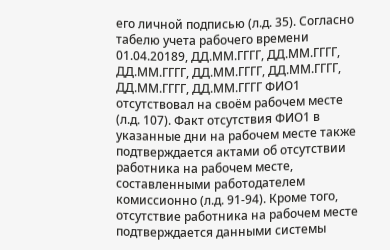его личной подписью (л.д. 35). Согласно табелю учета рабочего времени 01.04.20189, ДД.ММ.ГГГГ, ДД.ММ.ГГГГ, ДД.ММ.ГГГГ, ДД.ММ.ГГГГ, ДД.ММ.ГГГГ, ДД.ММ.ГГГГ, ДД.ММ.ГГГГ ФИО1 отсутствовал на своём рабочем месте (л.д. 107). Факт отсутствия ФИО1 в указанные дни на рабочем месте также подтверждается актами об отсутствии работника на рабочем месте, составленными работодателем комиссионно (л.д. 91-94). Кроме того, отсутствие работника на рабочем месте подтверждается данными системы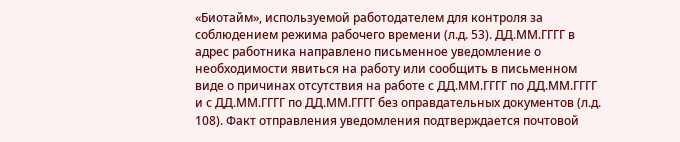«Биотайм», используемой работодателем для контроля за соблюдением режима рабочего времени (л.д. 53). ДД.ММ.ГГГГ в адрес работника направлено письменное уведомление о необходимости явиться на работу или сообщить в письменном виде о причинах отсутствия на работе с ДД.ММ.ГГГГ по ДД.ММ.ГГГГ и с ДД.ММ.ГГГГ по ДД.ММ.ГГГГ без оправдательных документов (л.д. 108). Факт отправления уведомления подтверждается почтовой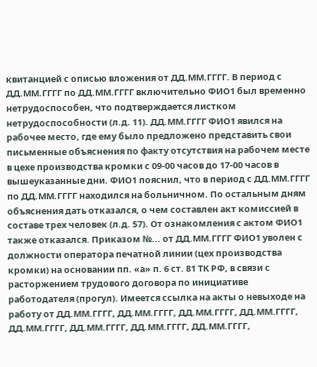квитанцией с описью вложения от ДД.ММ.ГГГГ. В период с ДД.ММ.ГГГГ по ДД.ММ.ГГГГ включительно ФИО1 был временно нетрудоспособен, что подтверждается листком нетрудоспособности (л.д. 11). ДД.ММ.ГГГГ ФИО1 явился на рабочее место, где ему было предложено представить свои письменные объяснения по факту отсутствия на рабочем месте в цехе производства кромки с 09-00 часов до 17-00 часов в вышеуказанные дни. ФИО1 пояснил, что в период с ДД.ММ.ГГГГ по ДД.ММ.ГГГГ находился на больничном. По остальным дням объяснения дать отказался, о чем составлен акт комиссией в составе трех человек (л.д. 57). От ознакомления с актом ФИО1 также отказался. Приказом №... от ДД.ММ.ГГГГ ФИО1 уволен с должности оператора печатной линии (цех производства кромки) на основании пп. «а» п. 6 ст. 81 ТК РФ, в связи с расторжением трудового договора по инициативе работодателя (прогул). Имеется ссылка на акты о невыходе на работу от ДД.ММ.ГГГГ, ДД.ММ.ГГГГ, ДД.ММ.ГГГГ, ДД.ММ.ГГГГ, ДД.ММ.ГГГГ, ДД.ММ.ГГГГ, ДД.ММ.ГГГГ, ДД.ММ.ГГГГ,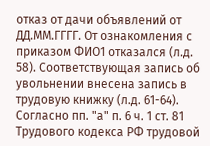отказ от дачи объявлений от ДД.ММ.ГГГГ. От ознакомления с приказом ФИО1 отказался (л.д. 58). Соответствующая запись об увольнении внесена запись в трудовую книжку (л.д. 61-64). Согласно пп. "а" п. 6 ч. 1 ст. 81 Трудового кодекса РФ трудовой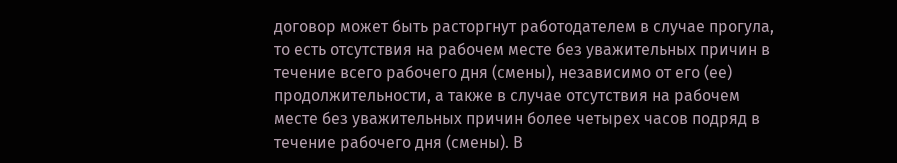договор может быть расторгнут работодателем в случае прогула, то есть отсутствия на рабочем месте без уважительных причин в течение всего рабочего дня (смены), независимо от его (ее) продолжительности, а также в случае отсутствия на рабочем месте без уважительных причин более четырех часов подряд в течение рабочего дня (смены). В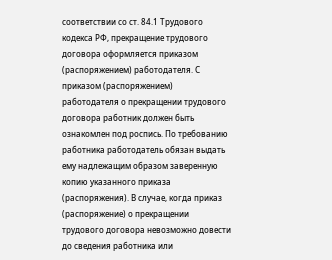соответствии со ст. 84.1 Трудового кодекса РФ, прекращение трудового договора оформляется приказом (распоряжением) работодателя. С приказом (распоряжением) работодателя о прекращении трудового договора работник должен быть ознакомлен под роспись. По требованию работника работодатель обязан выдать ему надлежащим образом заверенную копию указанного приказа (распоряжения). В случае, когда приказ (распоряжение) о прекращении трудового договора невозможно довести до сведения работника или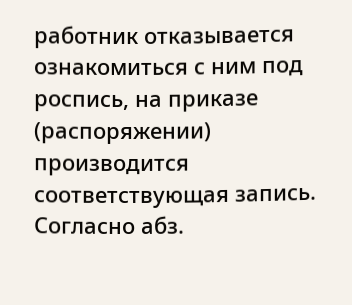работник отказывается ознакомиться с ним под роспись, на приказе (распоряжении) производится соответствующая запись. Согласно абз.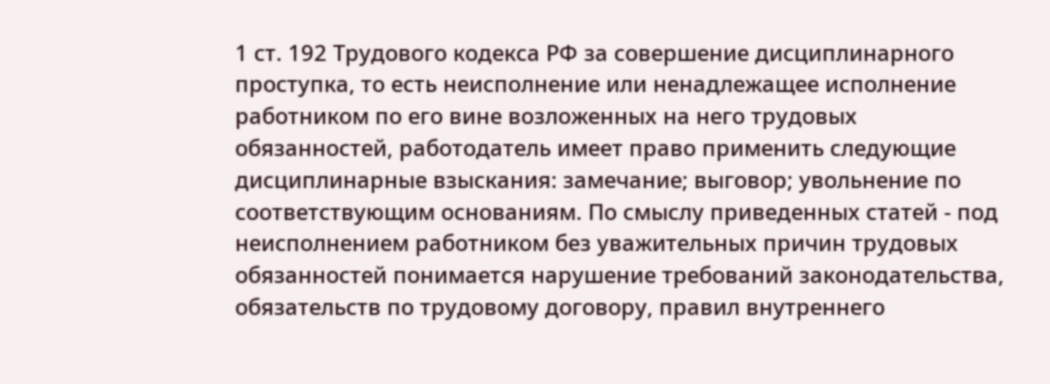1 ст. 192 Трудового кодекса РФ за совершение дисциплинарного проступка, то есть неисполнение или ненадлежащее исполнение работником по его вине возложенных на него трудовых обязанностей, работодатель имеет право применить следующие дисциплинарные взыскания: замечание; выговор; увольнение по соответствующим основаниям. По смыслу приведенных статей - под неисполнением работником без уважительных причин трудовых обязанностей понимается нарушение требований законодательства, обязательств по трудовому договору, правил внутреннего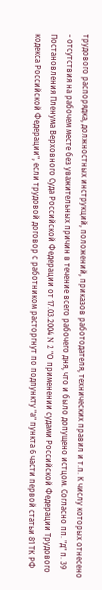трудового распорядка, должностных инструкций, положений, приказов работодателя, технических правил и т.п. К числу которых отнесено - отсутствия на рабочем месте без уважительных причин в течение всего рабочего дня, что и было допущено истцом. Согласно пп. "д" п. 39 Постановления Пленума Верховного Суда Российской Федерации от 17.03.2004 N 2 "О применении судами Российской Федерации Трудового кодекса Российской Федерации", если трудовой договор с работником расторгнут по подпункту "а" пункта 6 части первой статьи 81 ТК РФ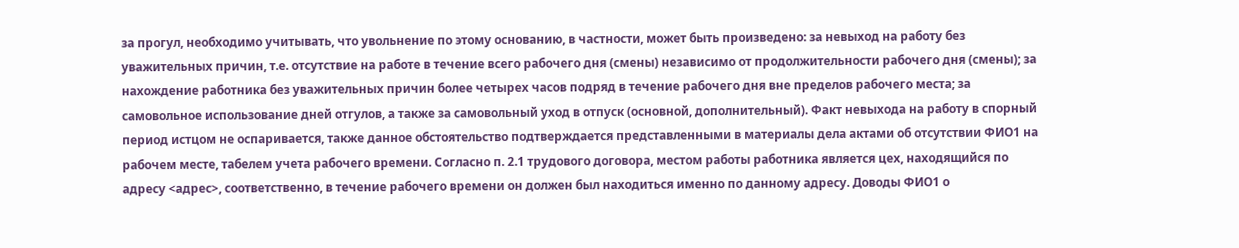за прогул, необходимо учитывать, что увольнение по этому основанию, в частности, может быть произведено: за невыход на работу без уважительных причин, т.е. отсутствие на работе в течение всего рабочего дня (смены) независимо от продолжительности рабочего дня (смены); за нахождение работника без уважительных причин более четырех часов подряд в течение рабочего дня вне пределов рабочего места; за самовольное использование дней отгулов, а также за самовольный уход в отпуск (основной, дополнительный). Факт невыхода на работу в спорный период истцом не оспаривается, также данное обстоятельство подтверждается представленными в материалы дела актами об отсутствии ФИО1 на рабочем месте, табелем учета рабочего времени. Согласно п. 2.1 трудового договора, местом работы работника является цех, находящийся по адресу <адрес>, соответственно, в течение рабочего времени он должен был находиться именно по данному адресу. Доводы ФИО1 о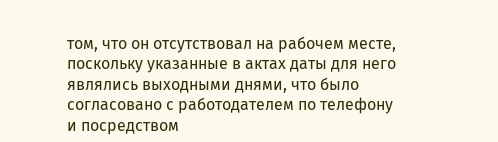том, что он отсутствовал на рабочем месте, поскольку указанные в актах даты для него являлись выходными днями, что было согласовано с работодателем по телефону и посредством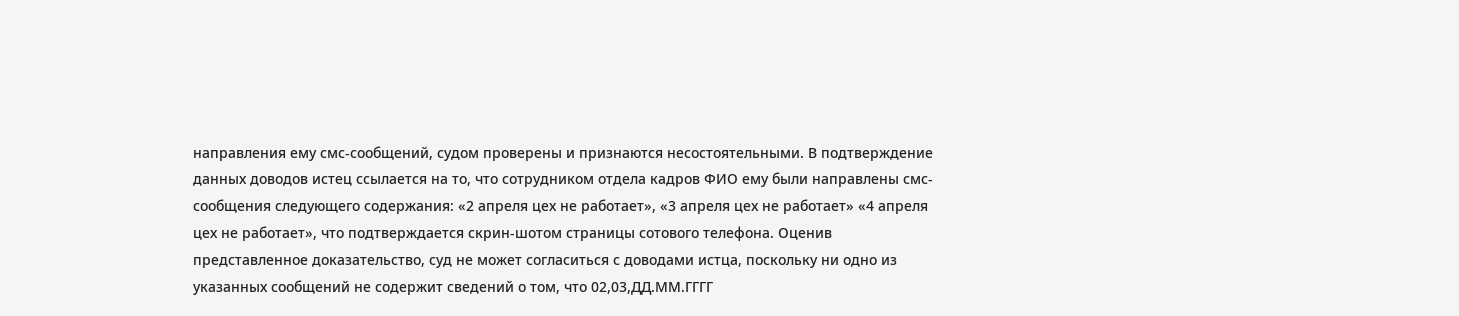направления ему смс-сообщений, судом проверены и признаются несостоятельными. В подтверждение данных доводов истец ссылается на то, что сотрудником отдела кадров ФИО ему были направлены смс-сообщения следующего содержания: «2 апреля цех не работает», «3 апреля цех не работает» «4 апреля цех не работает», что подтверждается скрин-шотом страницы сотового телефона. Оценив представленное доказательство, суд не может согласиться с доводами истца, поскольку ни одно из указанных сообщений не содержит сведений о том, что 02,03,ДД.ММ.ГГГГ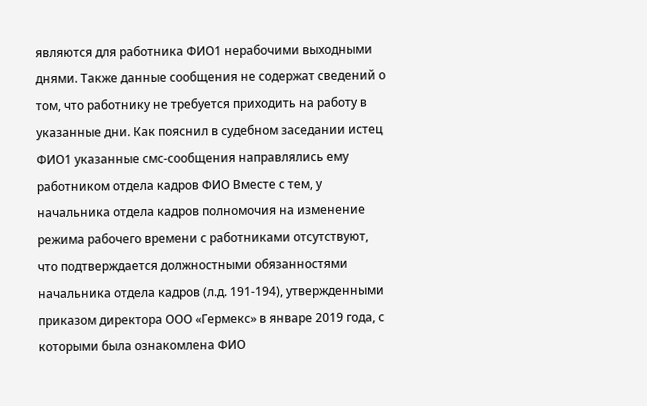являются для работника ФИО1 нерабочими выходными днями. Также данные сообщения не содержат сведений о том, что работнику не требуется приходить на работу в указанные дни. Как пояснил в судебном заседании истец ФИО1 указанные смс-сообщения направлялись ему работником отдела кадров ФИО Вместе с тем, у начальника отдела кадров полномочия на изменение режима рабочего времени с работниками отсутствуют, что подтверждается должностными обязанностями начальника отдела кадров (л.д. 191-194), утвержденными приказом директора ООО «Гермекс» в январе 2019 года, с которыми была ознакомлена ФИО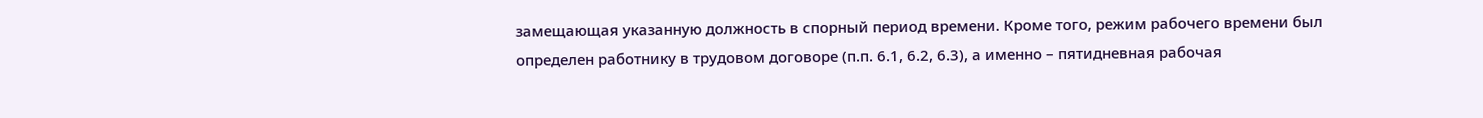замещающая указанную должность в спорный период времени. Кроме того, режим рабочего времени был определен работнику в трудовом договоре (п.п. 6.1, 6.2, 6.3), а именно – пятидневная рабочая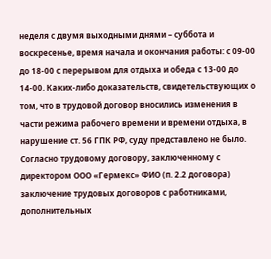неделя с двумя выходными днями – суббота и воскресенье, время начала и окончания работы: с 09-00 до 18-00 с перерывом для отдыха и обеда с 13-00 до 14-00. Каких-либо доказательств, свидетельствующих о том, что в трудовой договор вносились изменения в части режима рабочего времени и времени отдыха, в нарушение ст. 56 ГПК РФ, суду представлено не было. Согласно трудовому договору, заключенному с директором ООО «Гермекс» ФИО (п. 2.2 договора) заключение трудовых договоров с работниками, дополнительных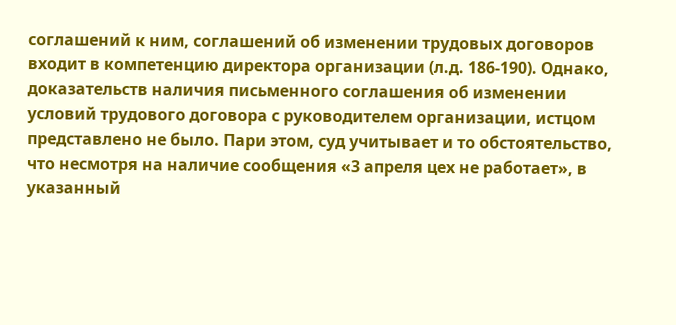соглашений к ним, соглашений об изменении трудовых договоров входит в компетенцию директора организации (л.д. 186-190). Однако, доказательств наличия письменного соглашения об изменении условий трудового договора с руководителем организации, истцом представлено не было. Пари этом, суд учитывает и то обстоятельство, что несмотря на наличие сообщения «3 апреля цех не работает», в указанный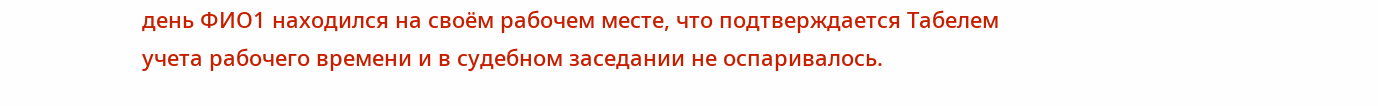день ФИО1 находился на своём рабочем месте, что подтверждается Табелем учета рабочего времени и в судебном заседании не оспаривалось.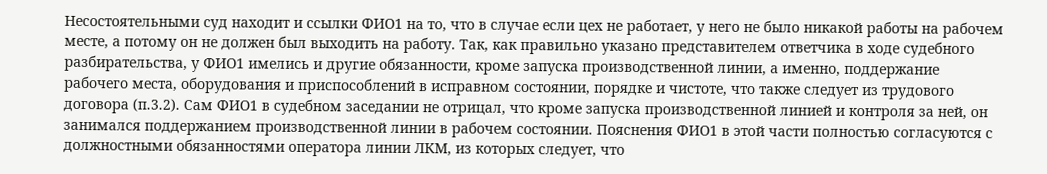Несостоятельными суд находит и ссылки ФИО1 на то, что в случае если цех не работает, у него не было никакой работы на рабочем месте, а потому он не должен был выходить на работу. Так, как правильно указано представителем ответчика в ходе судебного разбирательства, у ФИО1 имелись и другие обязанности, кроме запуска производственной линии, а именно, поддержание рабочего места, оборудования и приспособлений в исправном состоянии, порядке и чистоте, что также следует из трудового договора (п.3.2). Сам ФИО1 в судебном заседании не отрицал, что кроме запуска производственной линией и контроля за ней, он занимался поддержанием производственной линии в рабочем состоянии. Пояснения ФИО1 в этой части полностью согласуются с должностными обязанностями оператора линии ЛКМ, из которых следует, что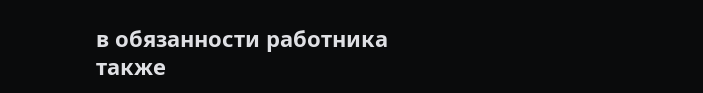в обязанности работника также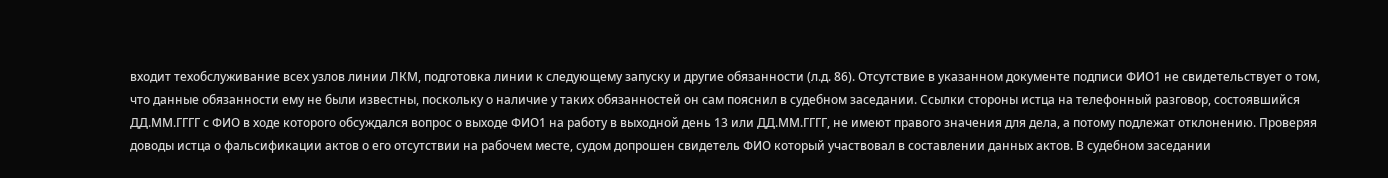входит техобслуживание всех узлов линии ЛКМ, подготовка линии к следующему запуску и другие обязанности (л.д. 86). Отсутствие в указанном документе подписи ФИО1 не свидетельствует о том, что данные обязанности ему не были известны, поскольку о наличие у таких обязанностей он сам пояснил в судебном заседании. Ссылки стороны истца на телефонный разговор, состоявшийся ДД.ММ.ГГГГ с ФИО в ходе которого обсуждался вопрос о выходе ФИО1 на работу в выходной день 13 или ДД.ММ.ГГГГ, не имеют правого значения для дела, а потому подлежат отклонению. Проверяя доводы истца о фальсификации актов о его отсутствии на рабочем месте, судом допрошен свидетель ФИО который участвовал в составлении данных актов. В судебном заседании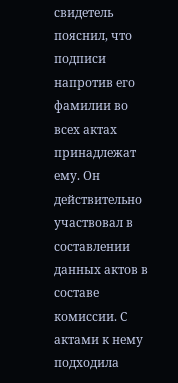свидетель пояснил, что подписи напротив его фамилии во всех актах принадлежат ему. Он действительно участвовал в составлении данных актов в составе комиссии. С актами к нему подходила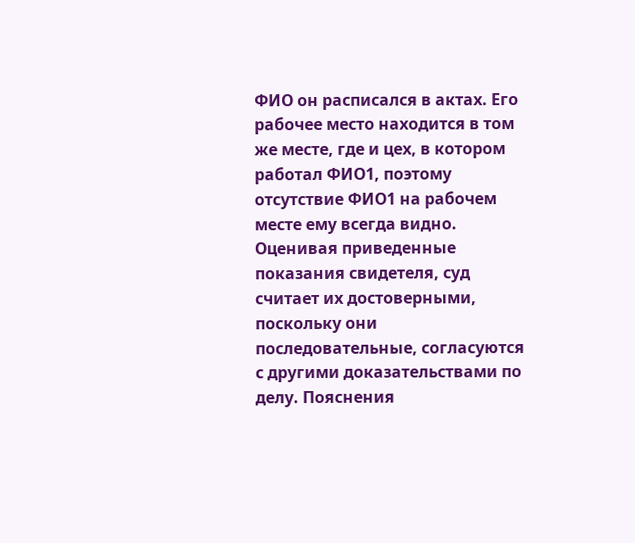ФИО он расписался в актах. Его рабочее место находится в том же месте, где и цех, в котором работал ФИО1, поэтому отсутствие ФИО1 на рабочем месте ему всегда видно. Оценивая приведенные показания свидетеля, суд считает их достоверными, поскольку они последовательные, согласуются с другими доказательствами по делу. Пояснения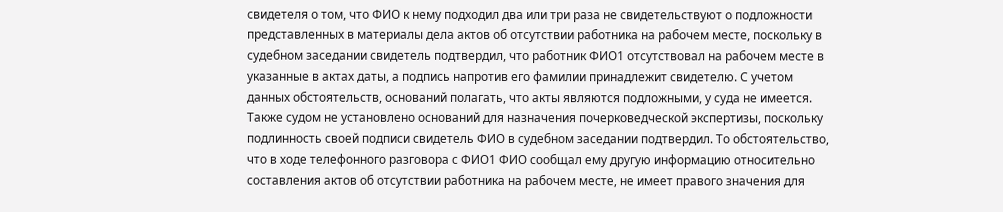свидетеля о том, что ФИО к нему подходил два или три раза не свидетельствуют о подложности представленных в материалы дела актов об отсутствии работника на рабочем месте, поскольку в судебном заседании свидетель подтвердил, что работник ФИО1 отсутствовал на рабочем месте в указанные в актах даты, а подпись напротив его фамилии принадлежит свидетелю. С учетом данных обстоятельств, оснований полагать, что акты являются подложными, у суда не имеется. Также судом не установлено оснований для назначения почерковедческой экспертизы, поскольку подлинность своей подписи свидетель ФИО в судебном заседании подтвердил. То обстоятельство, что в ходе телефонного разговора с ФИО1 ФИО сообщал ему другую информацию относительно составления актов об отсутствии работника на рабочем месте, не имеет правого значения для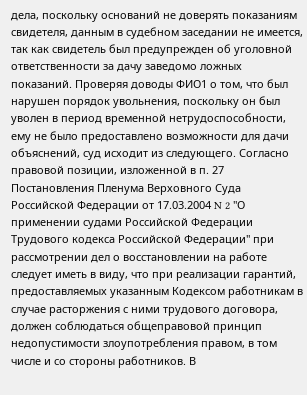дела, поскольку оснований не доверять показаниям свидетеля, данным в судебном заседании не имеется, так как свидетель был предупрежден об уголовной ответственности за дачу заведомо ложных показаний. Проверяя доводы ФИО1 о том, что был нарушен порядок увольнения, поскольку он был уволен в период временной нетрудоспособности, ему не было предоставлено возможности для дачи объяснений, суд исходит из следующего. Согласно правовой позиции, изложенной в п. 27 Постановления Пленума Верховного Суда Российской Федерации от 17.03.2004 N 2 "О применении судами Российской Федерации Трудового кодекса Российской Федерации" при рассмотрении дел о восстановлении на работе следует иметь в виду, что при реализации гарантий, предоставляемых указанным Кодексом работникам в случае расторжения с ними трудового договора, должен соблюдаться общеправовой принцип недопустимости злоупотребления правом, в том числе и со стороны работников. В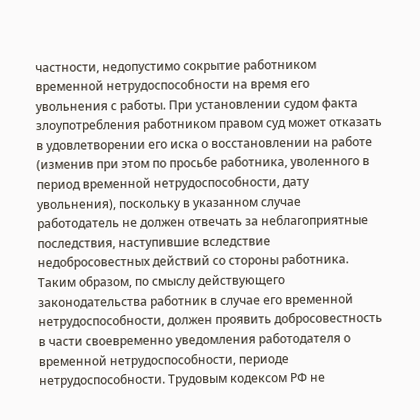частности, недопустимо сокрытие работником временной нетрудоспособности на время его увольнения с работы. При установлении судом факта злоупотребления работником правом суд может отказать в удовлетворении его иска о восстановлении на работе (изменив при этом по просьбе работника, уволенного в период временной нетрудоспособности, дату увольнения), поскольку в указанном случае работодатель не должен отвечать за неблагоприятные последствия, наступившие вследствие недобросовестных действий со стороны работника. Таким образом, по смыслу действующего законодательства работник в случае его временной нетрудоспособности, должен проявить добросовестность в части своевременно уведомления работодателя о временной нетрудоспособности, периоде нетрудоспособности. Трудовым кодексом РФ не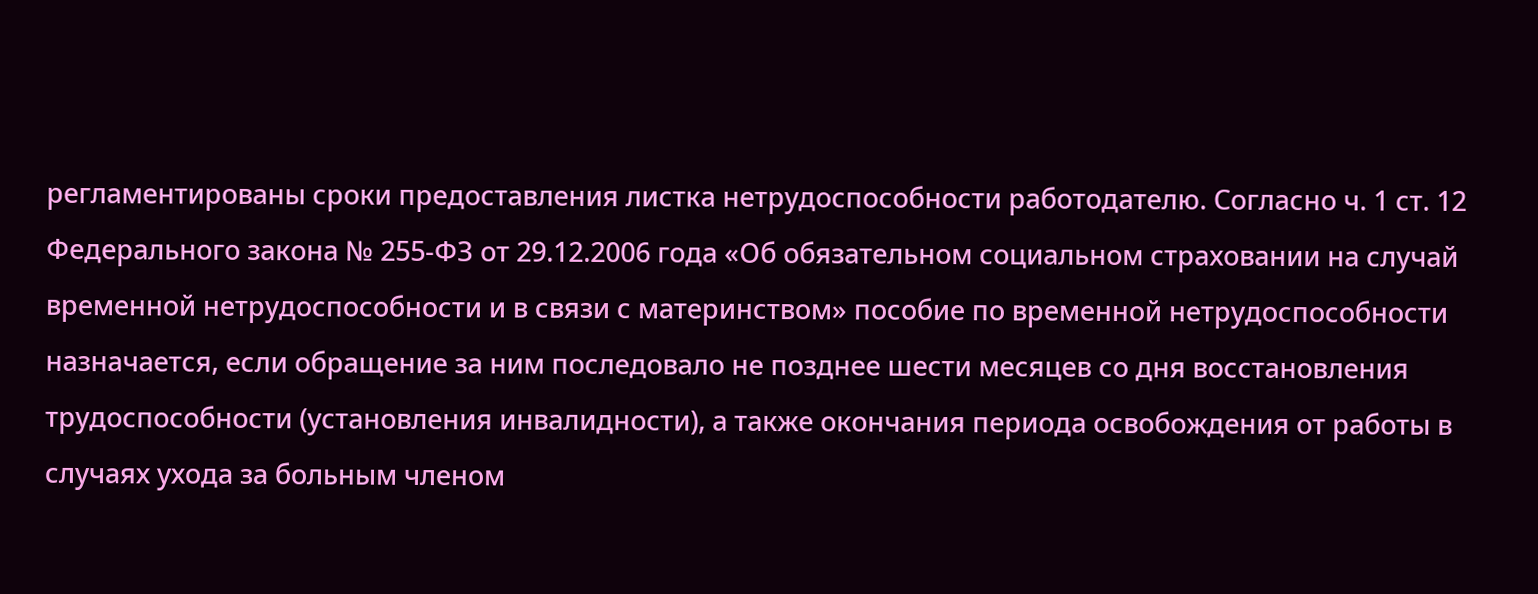регламентированы сроки предоставления листка нетрудоспособности работодателю. Согласно ч. 1 ст. 12 Федерального закона № 255-ФЗ от 29.12.2006 года «Об обязательном социальном страховании на случай временной нетрудоспособности и в связи с материнством» пособие по временной нетрудоспособности назначается, если обращение за ним последовало не позднее шести месяцев со дня восстановления трудоспособности (установления инвалидности), а также окончания периода освобождения от работы в случаях ухода за больным членом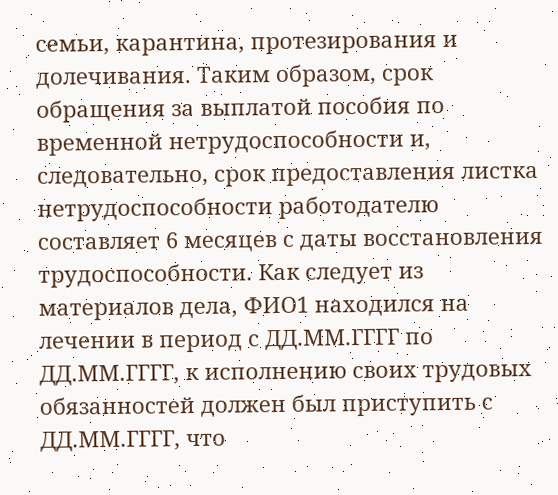семьи, карантина, протезирования и долечивания. Таким образом, срок обращения за выплатой пособия по временной нетрудоспособности и, следовательно, срок предоставления листка нетрудоспособности работодателю составляет 6 месяцев с даты восстановления трудоспособности. Как следует из материалов дела, ФИО1 находился на лечении в период с ДД.ММ.ГГГГ по ДД.ММ.ГГГГ, к исполнению своих трудовых обязанностей должен был приступить с ДД.ММ.ГГГГ, что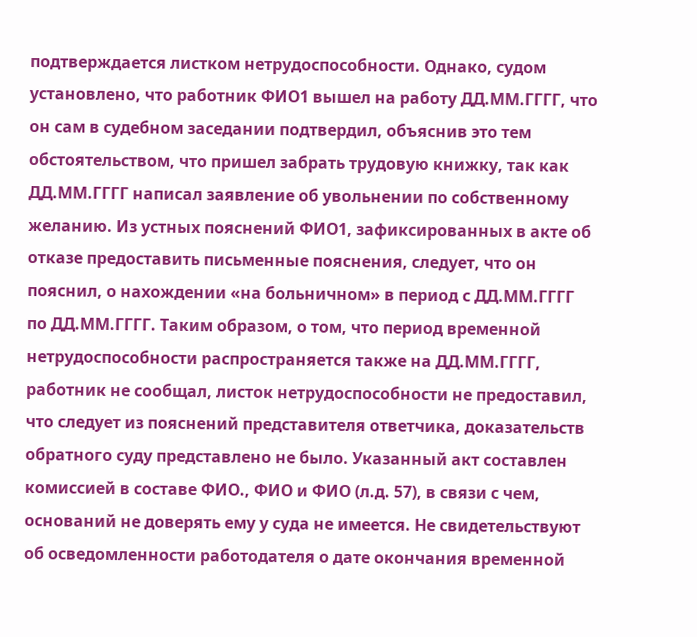подтверждается листком нетрудоспособности. Однако, судом установлено, что работник ФИО1 вышел на работу ДД.ММ.ГГГГ, что он сам в судебном заседании подтвердил, объяснив это тем обстоятельством, что пришел забрать трудовую книжку, так как ДД.ММ.ГГГГ написал заявление об увольнении по собственному желанию. Из устных пояснений ФИО1, зафиксированных в акте об отказе предоставить письменные пояснения, следует, что он пояснил, о нахождении «на больничном» в период с ДД.ММ.ГГГГ по ДД.ММ.ГГГГ. Таким образом, о том, что период временной нетрудоспособности распространяется также на ДД.ММ.ГГГГ, работник не сообщал, листок нетрудоспособности не предоставил, что следует из пояснений представителя ответчика, доказательств обратного суду представлено не было. Указанный акт составлен комиссией в составе ФИО., ФИО и ФИО (л.д. 57), в связи с чем, оснований не доверять ему у суда не имеется. Не свидетельствуют об осведомленности работодателя о дате окончания временной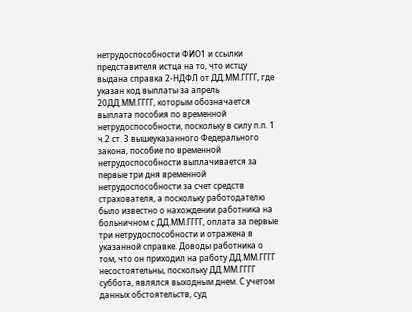нетрудоспособности ФИО1 и ссылки представителя истца на то, что истцу выдана справка 2-НДФЛ от ДД.ММ.ГГГГ, где указан код выплаты за апрель 20ДД.ММ.ГГГГ, которым обозначается выплата пособия по временной нетрудоспособности, поскольку в силу п.п. 1 ч.2 ст. 3 вышеуказанного Федерального закона, пособие по временной нетрудоспособности выплачивается за первые три дня временной нетрудоспособности за счет средств страхователя, а поскольку работодателю было известно о нахождении работника на больничном с ДД.ММ.ГГГГ, оплата за первые три нетрудоспособности и отражена в указанной справке. Доводы работника о том, что он приходил на работу ДД.ММ.ГГГГ несостоятельны, поскольку ДД.ММ.ГГГГ суббота, являлся выходным днем. С учетом данных обстоятельств, суд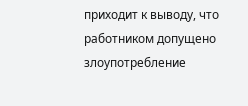приходит к выводу, что работником допущено злоупотребление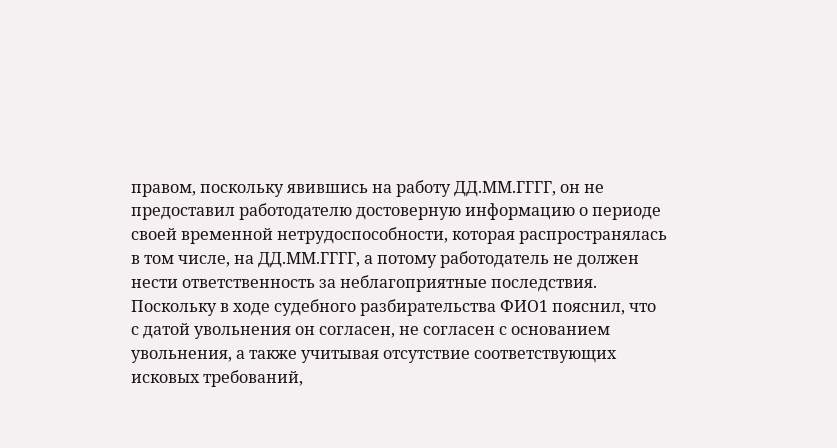правом, поскольку явившись на работу ДД.ММ.ГГГГ, он не предоставил работодателю достоверную информацию о периоде своей временной нетрудоспособности, которая распространялась в том числе, на ДД.ММ.ГГГГ, а потому работодатель не должен нести ответственность за неблагоприятные последствия. Поскольку в ходе судебного разбирательства ФИО1 пояснил, что с датой увольнения он согласен, не согласен с основанием увольнения, а также учитывая отсутствие соответствующих исковых требований,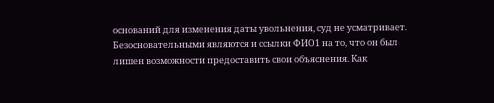оснований для изменения даты увольнения, суд не усматривает. Безосновательными являются и ссылки ФИО1 на то, что он был лишен возможности предоставить свои объяснения. Как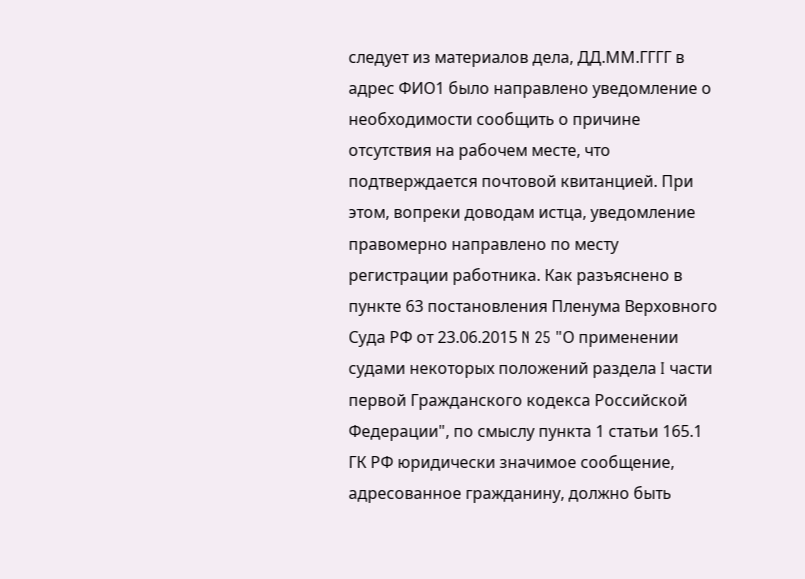следует из материалов дела, ДД.ММ.ГГГГ в адрес ФИО1 было направлено уведомление о необходимости сообщить о причине отсутствия на рабочем месте, что подтверждается почтовой квитанцией. При этом, вопреки доводам истца, уведомление правомерно направлено по месту регистрации работника. Как разъяснено в пункте 63 постановления Пленума Верховного Суда РФ от 23.06.2015 N 25 "О применении судами некоторых положений раздела I части первой Гражданского кодекса Российской Федерации", по смыслу пункта 1 статьи 165.1 ГК РФ юридически значимое сообщение, адресованное гражданину, должно быть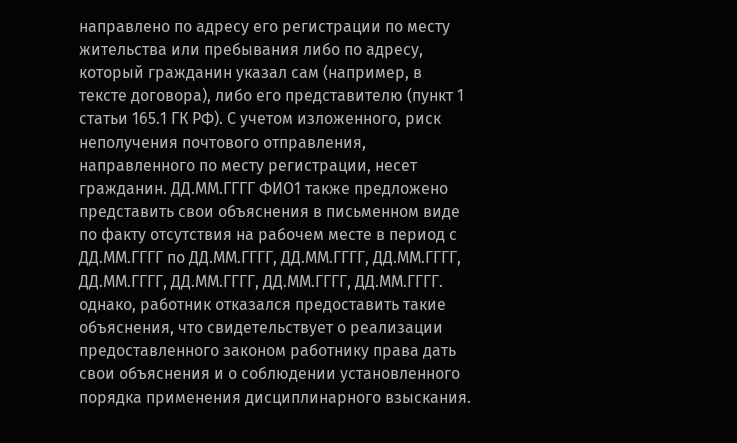направлено по адресу его регистрации по месту жительства или пребывания либо по адресу, который гражданин указал сам (например, в тексте договора), либо его представителю (пункт 1 статьи 165.1 ГК РФ). С учетом изложенного, риск неполучения почтового отправления, направленного по месту регистрации, несет гражданин. ДД.ММ.ГГГГ ФИО1 также предложено представить свои объяснения в письменном виде по факту отсутствия на рабочем месте в период с ДД.ММ.ГГГГ по ДД.ММ.ГГГГ, ДД.ММ.ГГГГ, ДД.ММ.ГГГГ, ДД.ММ.ГГГГ, ДД.ММ.ГГГГ, ДД.ММ.ГГГГ, ДД.ММ.ГГГГ. однако, работник отказался предоставить такие объяснения, что свидетельствует о реализации предоставленного законом работнику права дать свои объяснения и о соблюдении установленного порядка применения дисциплинарного взыскания.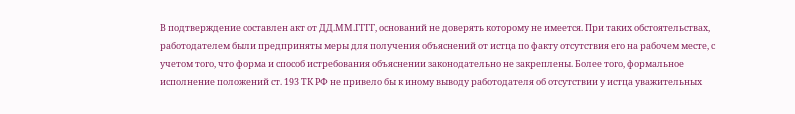В подтверждение составлен акт от ДД.ММ.ГГГГ, оснований не доверять которому не имеется. При таких обстоятельствах, работодателем были предприняты меры для получения объяснений от истца по факту отсутствия его на рабочем месте, с учетом того, что форма и способ истребования объяснении законодательно не закреплены. Более того, формальное исполнение положений ст. 193 ТК РФ не привело бы к иному выводу работодателя об отсутствии у истца уважительных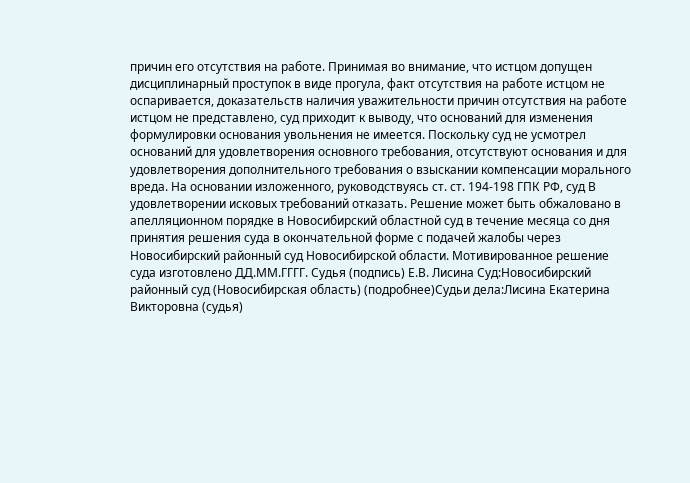причин его отсутствия на работе. Принимая во внимание, что истцом допущен дисциплинарный проступок в виде прогула, факт отсутствия на работе истцом не оспаривается, доказательств наличия уважительности причин отсутствия на работе истцом не представлено, суд приходит к выводу, что оснований для изменения формулировки основания увольнения не имеется. Поскольку суд не усмотрел оснований для удовлетворения основного требования, отсутствуют основания и для удовлетворения дополнительного требования о взыскании компенсации морального вреда. На основании изложенного, руководствуясь ст. ст. 194-198 ГПК РФ, суд В удовлетворении исковых требований отказать. Решение может быть обжаловано в апелляционном порядке в Новосибирский областной суд в течение месяца со дня принятия решения суда в окончательной форме с подачей жалобы через Новосибирский районный суд Новосибирской области. Мотивированное решение суда изготовлено ДД.ММ.ГГГГ. Судья (подпись) Е.В. Лисина Суд:Новосибирский районный суд (Новосибирская область) (подробнее)Судьи дела:Лисина Екатерина Викторовна (судья)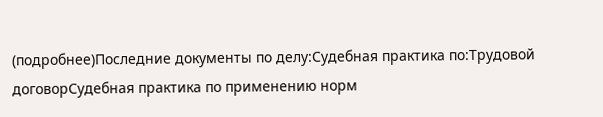(подробнее)Последние документы по делу:Судебная практика по:Трудовой договорСудебная практика по применению норм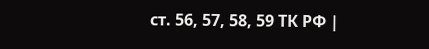ст. 56, 57, 58, 59 ТК РФ |